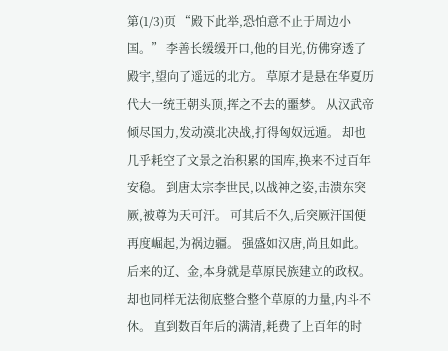第(1/3)页 “殿下此举,恐怕意不止于周边小国。” 李善长缓缓开口,他的目光,仿佛穿透了殿宇,望向了遥远的北方。 草原才是悬在华夏历代大一统王朝头顶,挥之不去的噩梦。 从汉武帝倾尽国力,发动漠北决战,打得匈奴远遁。 却也几乎耗空了文景之治积累的国库,换来不过百年安稳。 到唐太宗李世民,以战神之姿,击溃东突厥,被尊为天可汗。 可其后不久,后突厥汗国便再度崛起,为祸边疆。 强盛如汉唐,尚且如此。 后来的辽、金,本身就是草原民族建立的政权。 却也同样无法彻底整合整个草原的力量,内斗不休。 直到数百年后的满清,耗费了上百年的时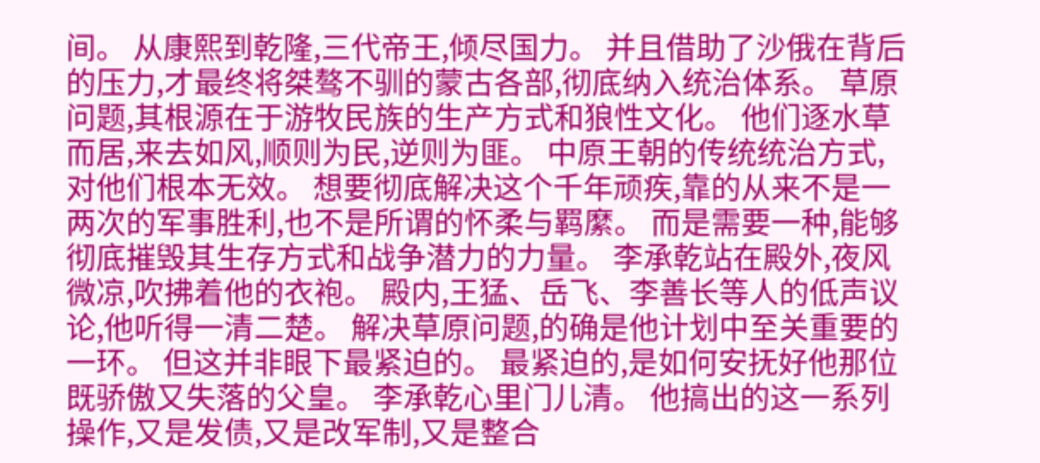间。 从康熙到乾隆,三代帝王,倾尽国力。 并且借助了沙俄在背后的压力,才最终将桀骜不驯的蒙古各部,彻底纳入统治体系。 草原问题,其根源在于游牧民族的生产方式和狼性文化。 他们逐水草而居,来去如风,顺则为民,逆则为匪。 中原王朝的传统统治方式,对他们根本无效。 想要彻底解决这个千年顽疾,靠的从来不是一两次的军事胜利,也不是所谓的怀柔与羁縻。 而是需要一种,能够彻底摧毁其生存方式和战争潜力的力量。 李承乾站在殿外,夜风微凉,吹拂着他的衣袍。 殿内,王猛、岳飞、李善长等人的低声议论,他听得一清二楚。 解决草原问题,的确是他计划中至关重要的一环。 但这并非眼下最紧迫的。 最紧迫的,是如何安抚好他那位既骄傲又失落的父皇。 李承乾心里门儿清。 他搞出的这一系列操作,又是发债,又是改军制,又是整合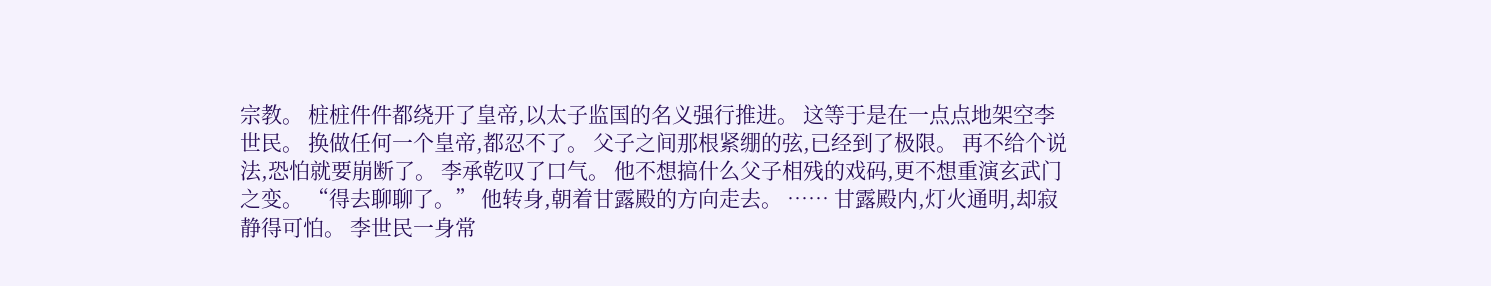宗教。 桩桩件件都绕开了皇帝,以太子监国的名义强行推进。 这等于是在一点点地架空李世民。 换做任何一个皇帝,都忍不了。 父子之间那根紧绷的弦,已经到了极限。 再不给个说法,恐怕就要崩断了。 李承乾叹了口气。 他不想搞什么父子相残的戏码,更不想重演玄武门之变。 “得去聊聊了。” 他转身,朝着甘露殿的方向走去。 …… 甘露殿内,灯火通明,却寂静得可怕。 李世民一身常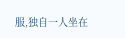服,独自一人坐在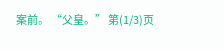案前。 “父皇。” 第(1/3)页